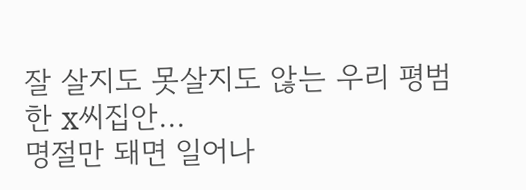잘 살지도 못살지도 않는 우리 평범한 x씨집안...
명절만 돼면 일어나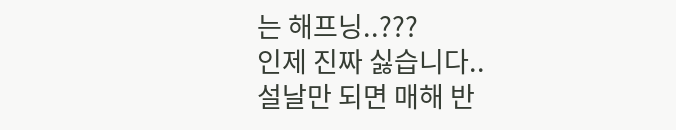는 해프닝..???
인제 진짜 싫습니다..
설날만 되면 매해 반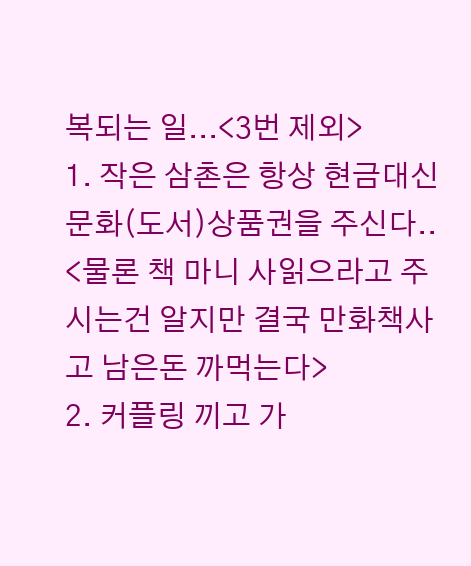복되는 일...<3번 제외>
1. 작은 삼촌은 항상 현금대신 문화(도서)상품권을 주신다..
<물론 책 마니 사읽으라고 주시는건 알지만 결국 만화책사고 남은돈 까먹는다>
2. 커플링 끼고 가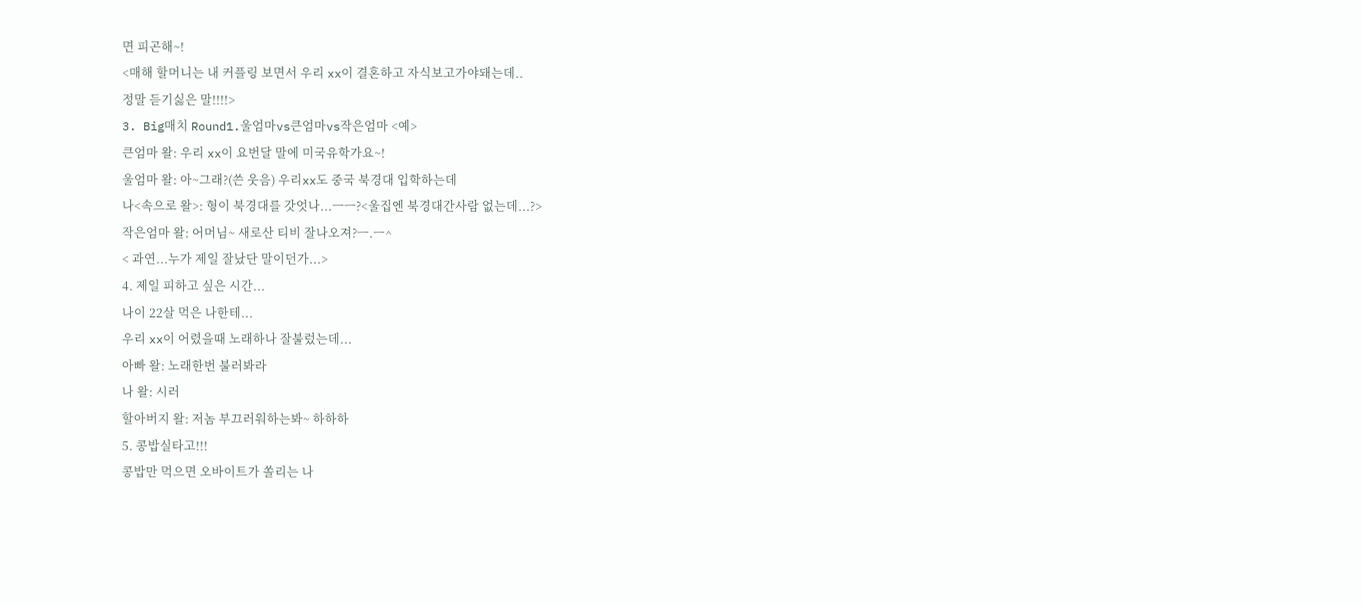면 피곤해~!
<매해 할머니는 내 커플링 보면서 우리 xx이 결혼하고 자식보고가야돼는데..
정말 듣기싫은 말!!!!>
3. Big매치 Round1.울엄마vs큰엄마vs작은엄마 <예>
큰엄마 왈: 우리 xx이 요번달 말에 미국유학가요~!
울엄마 왈: 아~그래?(쓴 웃음) 우리xx도 중국 북경대 입학하는데
나<속으로 왈>: 형이 북경대를 갓엇나...ㅡㅡ?<울집엔 북경대간사람 없는데...?>
작은엄마 왈: 어머님~ 새로산 티비 잘나오져?ㅡ.ㅡ^
< 과연...누가 제일 잘났단 말이던가...>
4. 제일 피하고 싶은 시간...
나이 22살 먹은 나한테...
우리 xx이 어렸을때 노래하나 잘불렀는데...
아빠 왈: 노래한번 불러봐라
나 왈: 시러
할아버지 왈: 저놈 부끄러워하는봐~ 하하하
5. 콩밥실타고!!!
콩밥만 먹으면 오바이트가 쏠리는 나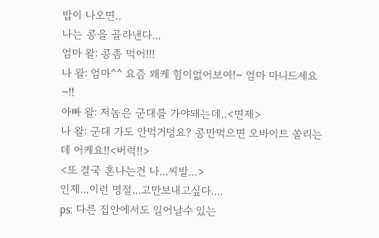밥이 나오면..
나는 콩을 골라낸다...
엄마 왈: 콩좀 먹어!!!
나 왈: 엄마^^ 요즘 왜케 힘이없어보여!~ 엄마 마니드세요~!!
아빠 왈: 저놈은 군대를 가야돼는데..<면제>
나 왈: 군대 가도 안먹거덩요? 콩만먹으면 오바이트 쏠리는데 어케요!!<버럭!!>
<또 결국 혼나는건 나...씨발...>
인제...이런 명절...고만보내고싶다....
ps: 다른 집안에서도 일어날수 있는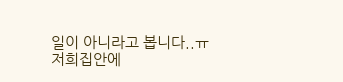일이 아니라고 봅니다..ㅠ
저희집안에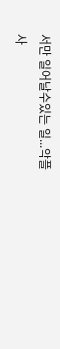서만 일어날수있는 일...악플 사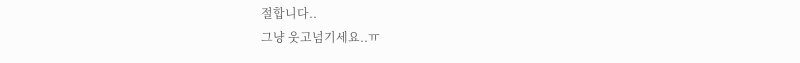절합니다..
그냥 웃고넘기세요..ㅠ